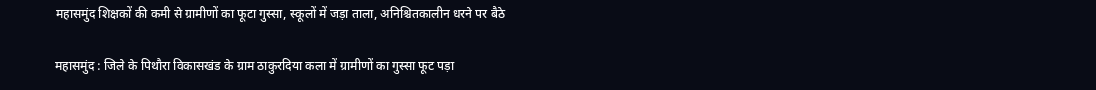महासमुंद शिक्षकों की कमी से ग्रामीणों का फूटा गुस्सा, स्कूलों में जड़ा ताला, अनिश्चितकालीन धरने पर बैठे

महासमुंद : जिले के पिथौरा विकासखंड के ग्राम ठाकुरदिया कला में ग्रामीणों का गुस्सा फूट पड़ा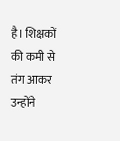है। शिक्षकों की कमी से तंग आकर उन्होंने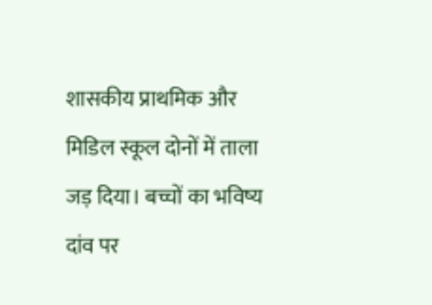शासकीय प्राथमिक और मिडिल स्कूल दोनों में ताला जड़ दिया। बच्चों का भविष्य दांव पर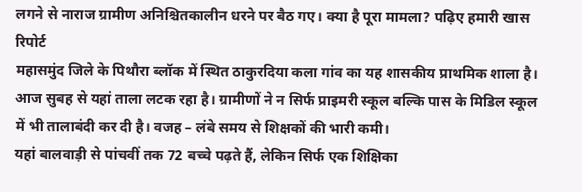लगने से नाराज ग्रामीण अनिश्चितकालीन धरने पर बैठ गए। क्या है पूरा मामला? पढ़िए हमारी खास रिपोर्ट
महासमुंद जिले के पिथौरा ब्लॉक में स्थित ठाकुरदिया कला गांव का यह शासकीय प्राथमिक शाला है। आज सुबह से यहां ताला लटक रहा है। ग्रामीणों ने न सिर्फ प्राइमरी स्कूल बल्कि पास के मिडिल स्कूल में भी तालाबंदी कर दी है। वजह – लंबे समय से शिक्षकों की भारी कमी।
यहां बालवाड़ी से पांचवीं तक 72 बच्चे पढ़ते हैं, लेकिन सिर्फ एक शिक्षिका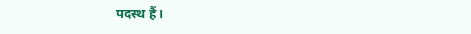पदस्थ हैं।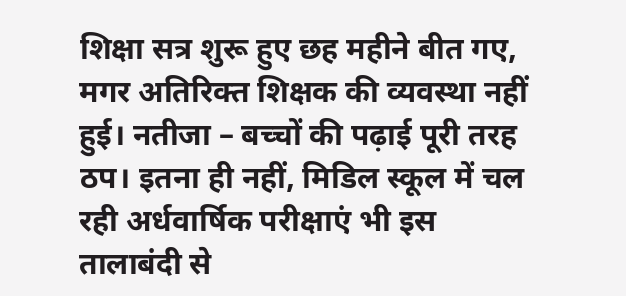शिक्षा सत्र शुरू हुए छह महीने बीत गए, मगर अतिरिक्त शिक्षक की व्यवस्था नहीं हुई। नतीजा – बच्चों की पढ़ाई पूरी तरह ठप। इतना ही नहीं, मिडिल स्कूल में चल रही अर्धवार्षिक परीक्षाएं भी इस तालाबंदी से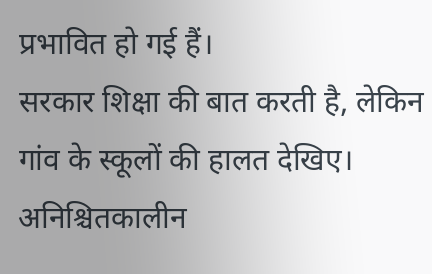प्रभावित हो गई हैं।
सरकार शिक्षा की बात करती है, लेकिन गांव के स्कूलों की हालत देखिए। अनिश्चितकालीन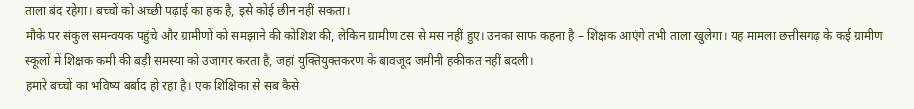ताला बंद रहेगा। बच्चों को अच्छी पढ़ाई का हक है, इसे कोई छीन नहीं सकता।
मौके पर संकुल समन्वयक पहुंचे और ग्रामीणों को समझाने की कोशिश की, लेकिन ग्रामीण टस से मस नहीं हुए। उनका साफ कहना है – शिक्षक आएंगे तभी ताला खुलेगा। यह मामला छत्तीसगढ़ के कई ग्रामीण स्कूलों में शिक्षक कमी की बड़ी समस्या को उजागर करता है, जहां युक्तियुक्तकरण के बावजूद जमीनी हकीकत नहीं बदली।
हमारे बच्चों का भविष्य बर्बाद हो रहा है। एक शिक्षिका से सब कैसे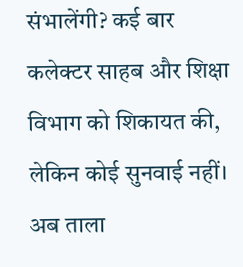संभालेंगी? कई बार कलेक्टर साहब और शिक्षा विभाग को शिकायत की, लेकिन कोई सुनवाई नहीं। अब ताला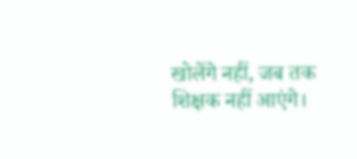खोलेंगे नहीं, जब तक शिक्षक नहीं आएंगे।